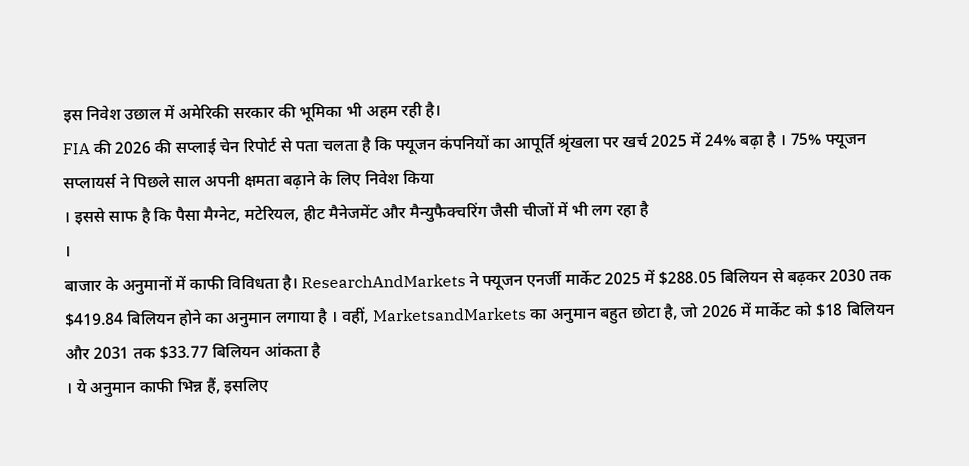इस निवेश उछाल में अमेरिकी सरकार की भूमिका भी अहम रही है।
FIA की 2026 की सप्लाई चेन रिपोर्ट से पता चलता है कि फ्यूजन कंपनियों का आपूर्ति श्रृंखला पर खर्च 2025 में 24% बढ़ा है । 75% फ्यूजन सप्लायर्स ने पिछले साल अपनी क्षमता बढ़ाने के लिए निवेश किया
। इससे साफ है कि पैसा मैग्नेट, मटेरियल, हीट मैनेजमेंट और मैन्युफैक्चरिंग जैसी चीजों में भी लग रहा है
।
बाजार के अनुमानों में काफी विविधता है। ResearchAndMarkets ने फ्यूजन एनर्जी मार्केट 2025 में $288.05 बिलियन से बढ़कर 2030 तक $419.84 बिलियन होने का अनुमान लगाया है । वहीं, MarketsandMarkets का अनुमान बहुत छोटा है, जो 2026 में मार्केट को $18 बिलियन और 2031 तक $33.77 बिलियन आंकता है
। ये अनुमान काफी भिन्न हैं, इसलिए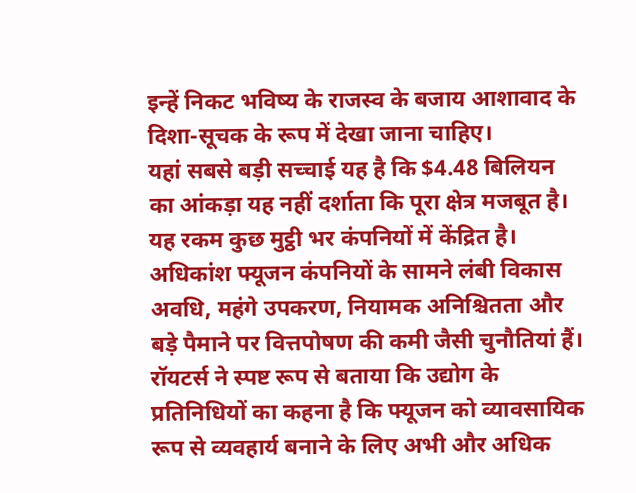इन्हें निकट भविष्य के राजस्व के बजाय आशावाद के दिशा-सूचक के रूप में देखा जाना चाहिए।
यहां सबसे बड़ी सच्चाई यह है कि $4.48 बिलियन का आंकड़ा यह नहीं दर्शाता कि पूरा क्षेत्र मजबूत है। यह रकम कुछ मुट्ठी भर कंपनियों में केंद्रित है। अधिकांश फ्यूजन कंपनियों के सामने लंबी विकास अवधि, महंगे उपकरण, नियामक अनिश्चितता और बड़े पैमाने पर वित्तपोषण की कमी जैसी चुनौतियां हैं। रॉयटर्स ने स्पष्ट रूप से बताया कि उद्योग के प्रतिनिधियों का कहना है कि फ्यूजन को व्यावसायिक रूप से व्यवहार्य बनाने के लिए अभी और अधिक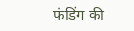फंडिंग की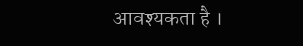आवश्यकता है ।